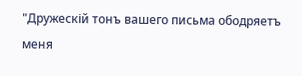"Дружескій тонъ вашего письма ободряетъ меня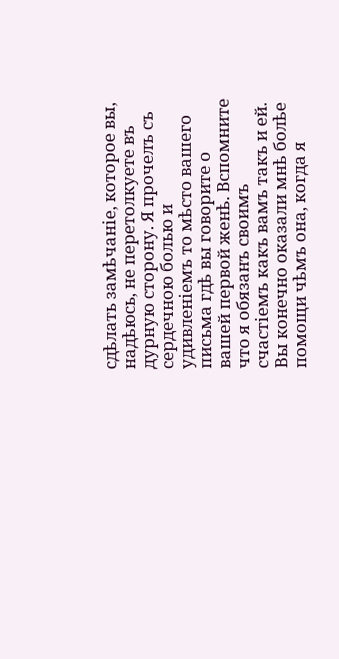сдѣлать замѣчаніе, которое вы, надѣюсь, не перетолкуете въ дурную сторону. Я прочелъ съ сердечною болью и удивленіемъ то мѣсто вашего письма гдѣ вы говорите о вашей первой женѣ. Вспомните что я обязанъ своимъ счастіемъ какъ вамъ такъ и ей. Вы конечно оказали мнѣ болѣе помощи чѣмъ она, когда я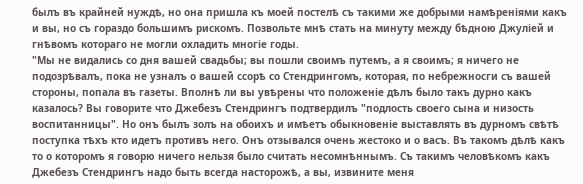былъ въ крайней нуждѣ, но она пришла къ моей постелѣ съ такими же добрыми намѣреніями какъ и вы, но съ гораздо большимъ рискомъ. Позвольте мнѣ стать на минуту между бѣдною Джуліей и гнѣвомъ котораго не могли охладить многіе годы.
"Мы не видались со дня вашей свадьбы; вы пошли своимъ путемъ, а я своимъ; я ничего не подозрѣвалъ, пока не узналъ о вашей ссорѣ со Стендрингомъ, которая, по небрежносги съ вашей стороны, попала въ газеты. Вполнѣ ли вы увѣрены что положеніе дѣлъ было такъ дурно какъ казалось? Вы говорите что Джебезъ Стендрингъ подтвердилъ "подлость своего сына и низость воспитанницы". Но онъ былъ золъ на обоихъ и имѣетъ обыкновеніе выставлять въ дурномъ свѣтѣ поступка тѣхъ кто идетъ противъ него. Онъ отзывался очень жестоко и о васъ. Въ такомъ дѣлѣ какъ то о которомъ я говорю ничего нельзя было считать несомнѣннымъ. Съ такимъ человѣкомъ какъ Джебезъ Стендрингъ надо быть всегда насторожѣ, а вы, извините меня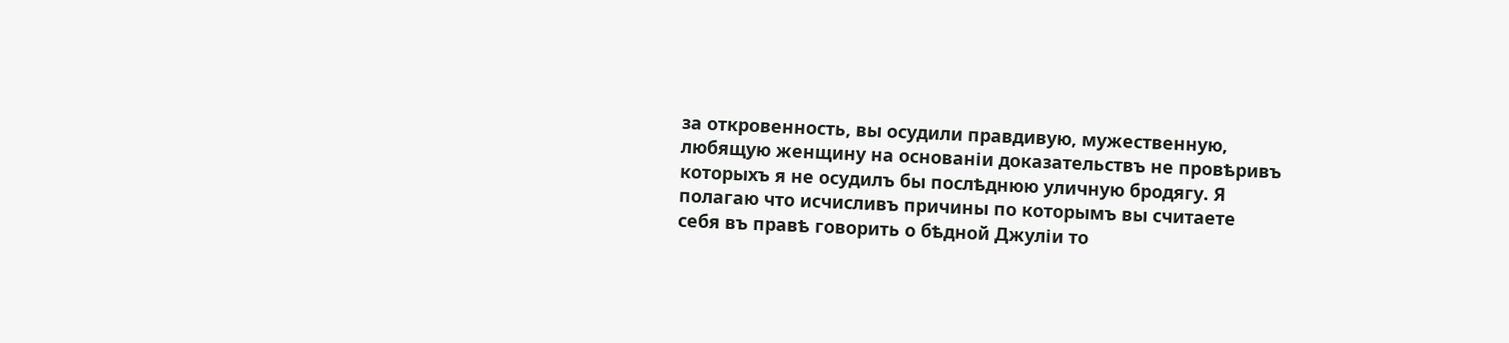за откровенность, вы осудили правдивую, мужественную, любящую женщину на основаніи доказательствъ не провѣривъ которыхъ я не осудилъ бы послѣднюю уличную бродягу. Я полагаю что исчисливъ причины по которымъ вы считаете себя въ правѣ говорить о бѣдной Джуліи то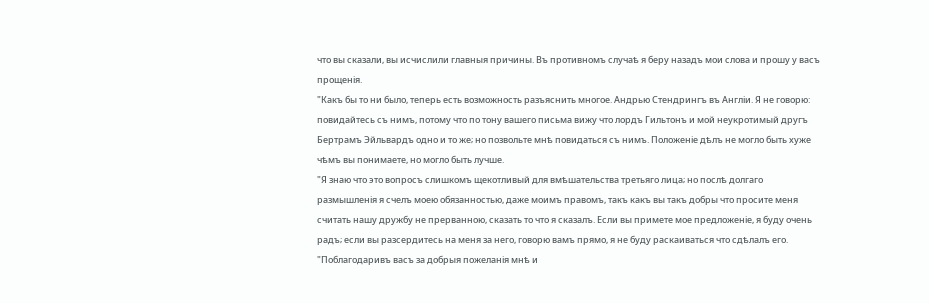что вы сказали, вы исчислили главныя причины. Въ противномъ случаѣ я беру назадъ мои слова и прошу у васъ прощенія.
"Какъ бы то ни было, теперь есть возможность разъяснить многое. Андрью Стендрингъ въ Англіи. Я не говорю: повидайтесь съ нимъ, потому что по тону вашего письма вижу что лордъ Гильтонъ и мой неукротимый другъ Бертрамъ Эйльвардъ одно и то же; но позвольте мнѣ повидаться съ нимъ. Положеніе дѣлъ не могло быть хуже чѣмъ вы понимаете, но могло быть лучше.
"Я знаю что это вопросъ слишкомъ щекотливый для вмѣшательства третьяго лица; но послѣ долгаго размышленія я счелъ моею обязанностью, даже моимъ правомъ, такъ какъ вы такъ добры что просите меня считать нашу дружбу не прерванною, сказать то что я сказалъ. Если вы примете мое предложеніе, я буду очень радъ; если вы разсердитесь на меня за него, говорю вамъ прямо, я не буду раскаиваться что сдѣлалъ его.
"Поблагодаривъ васъ за добрыя пожеланія мнѣ и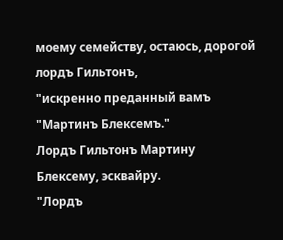моему семейству, остаюсь, дорогой лордъ Гильтонъ,
"искренно преданный вамъ
"Мартинъ Блексемъ."
Лордъ Гильтонъ Мартину Блексему, эсквайру.
"Лордъ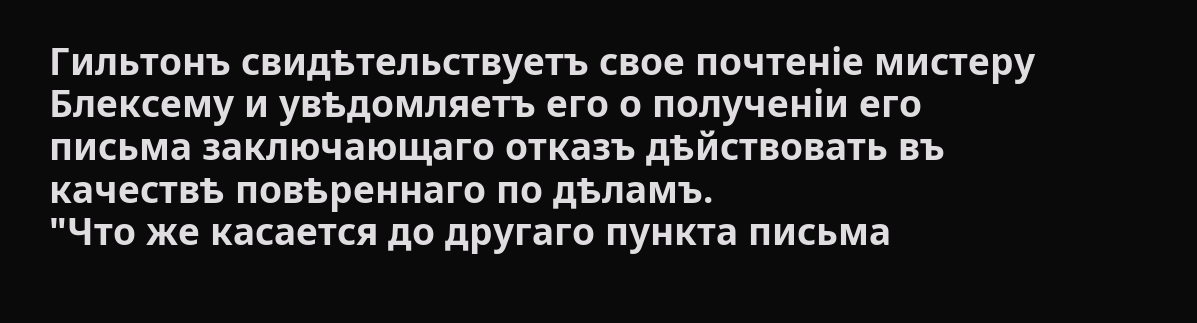Гильтонъ свидѣтельствуетъ свое почтеніе мистеру Блексему и увѣдомляетъ его о полученіи его письма заключающаго отказъ дѣйствовать въ качествѣ повѣреннаго по дѣламъ.
"Что же касается до другаго пункта письма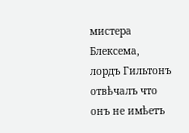мистера Блексема, лордъ Гильтонъ отвѣчалъ что онъ не имѣетъ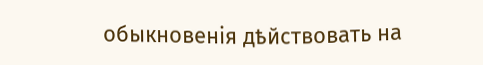обыкновенія дѣйствовать на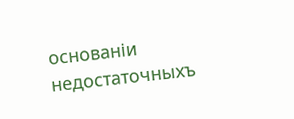основаніи недостаточныхъ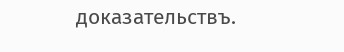доказательствъ.